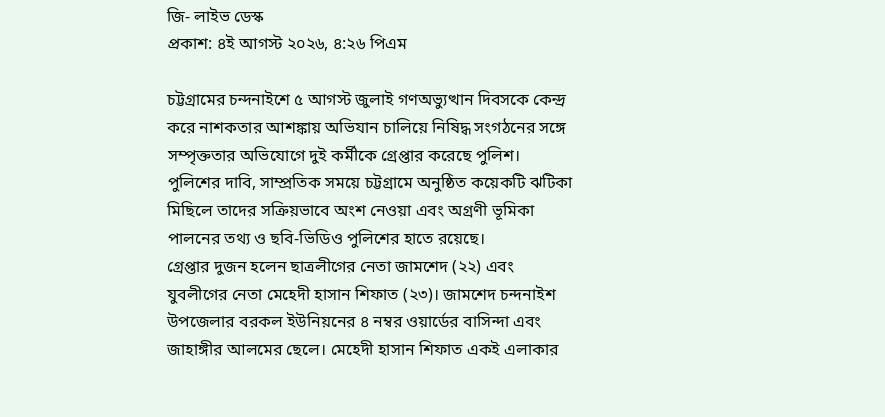জি- লাইভ ডেস্ক
প্রকাশ: ৪ই আগস্ট ২০২৬, ৪:২৬ পিএম

চট্টগ্রামের চন্দনাইশে ৫ আগস্ট জুলাই গণঅভ্যুত্থান দিবসকে কেন্দ্র করে নাশকতার আশঙ্কায় অভিযান চালিয়ে নিষিদ্ধ সংগঠনের সঙ্গে সম্পৃক্ততার অভিযোগে দুই কর্মীকে গ্রেপ্তার করেছে পুলিশ। পুলিশের দাবি, সাম্প্রতিক সময়ে চট্টগ্রামে অনুষ্ঠিত কয়েকটি ঝটিকা মিছিলে তাদের সক্রিয়ভাবে অংশ নেওয়া এবং অগ্রণী ভূমিকা পালনের তথ্য ও ছবি-ভিডিও পুলিশের হাতে রয়েছে।
গ্রেপ্তার দুজন হলেন ছাত্রলীগের নেতা জামশেদ (২২) এবং যুবলীগের নেতা মেহেদী হাসান শিফাত (২৩)। জামশেদ চন্দনাইশ উপজেলার বরকল ইউনিয়নের ৪ নম্বর ওয়ার্ডের বাসিন্দা এবং জাহাঙ্গীর আলমের ছেলে। মেহেদী হাসান শিফাত একই এলাকার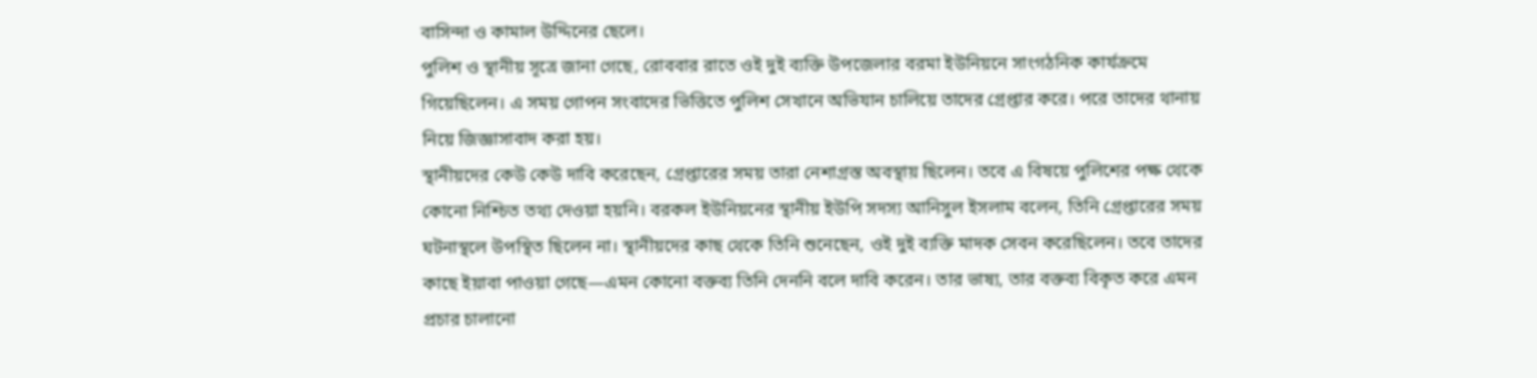বাসিন্দা ও কামাল উদ্দিনের ছেলে।
পুলিশ ও স্থানীয় সূত্রে জানা গেছে, রোববার রাতে ওই দুই ব্যক্তি উপজেলার বরমা ইউনিয়নে সাংগঠনিক কার্যক্রমে গিয়েছিলেন। এ সময় গোপন সংবাদের ভিত্তিতে পুলিশ সেখানে অভিযান চালিয়ে তাদের গ্রেপ্তার করে। পরে তাদের থানায় নিয়ে জিজ্ঞাসাবাদ করা হয়।
স্থানীয়দের কেউ কেউ দাবি করেছেন, গ্রেপ্তারের সময় তারা নেশাগ্রস্ত অবস্থায় ছিলেন। তবে এ বিষয়ে পুলিশের পক্ষ থেকে কোনো নিশ্চিত তথ্য দেওয়া হয়নি। বরকল ইউনিয়নের স্থানীয় ইউপি সদস্য আনিসুল ইসলাম বলেন, তিনি গ্রেপ্তারের সময় ঘটনাস্থলে উপস্থিত ছিলেন না। স্থানীয়দের কাছ থেকে তিনি শুনেছেন, ওই দুই ব্যক্তি মাদক সেবন করেছিলেন। তবে তাদের কাছে ইয়াবা পাওয়া গেছে—এমন কোনো বক্তব্য তিনি দেননি বলে দাবি করেন। তার ভাষ্য, তার বক্তব্য বিকৃত করে এমন প্রচার চালানো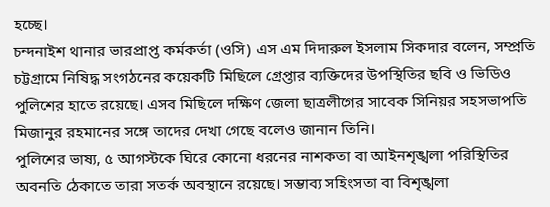হচ্ছে।
চন্দনাইশ থানার ভারপ্রাপ্ত কর্মকর্তা (ওসি) এস এম দিদারুল ইসলাম সিকদার বলেন, সম্প্রতি চট্টগ্রামে নিষিদ্ধ সংগঠনের কয়েকটি মিছিলে গ্রেপ্তার ব্যক্তিদের উপস্থিতির ছবি ও ভিডিও পুলিশের হাতে রয়েছে। এসব মিছিলে দক্ষিণ জেলা ছাত্রলীগের সাবেক সিনিয়র সহসভাপতি মিজানুর রহমানের সঙ্গে তাদের দেখা গেছে বলেও জানান তিনি।
পুলিশের ভাষ্য, ৫ আগস্টকে ঘিরে কোনো ধরনের নাশকতা বা আইনশৃঙ্খলা পরিস্থিতির অবনতি ঠেকাতে তারা সতর্ক অবস্থানে রয়েছে। সম্ভাব্য সহিংসতা বা বিশৃঙ্খলা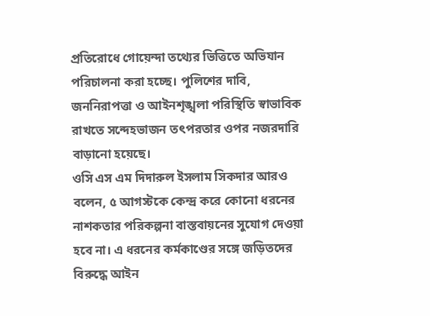প্রতিরোধে গোয়েন্দা তথ্যের ভিত্তিতে অভিযান পরিচালনা করা হচ্ছে। পুলিশের দাবি, জননিরাপত্তা ও আইনশৃঙ্খলা পরিস্থিতি স্বাভাবিক রাখতে সন্দেহভাজন তৎপরতার ওপর নজরদারি বাড়ানো হয়েছে।
ওসি এস এম দিদারুল ইসলাম সিকদার আরও বলেন, ৫ আগস্টকে কেন্দ্র করে কোনো ধরনের নাশকতার পরিকল্পনা বাস্তবায়নের সুযোগ দেওয়া হবে না। এ ধরনের কর্মকাণ্ডের সঙ্গে জড়িতদের বিরুদ্ধে আইন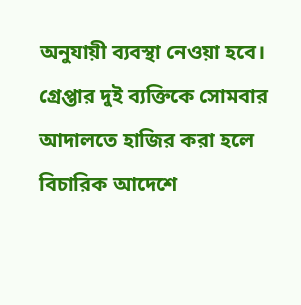অনুযায়ী ব্যবস্থা নেওয়া হবে।
গ্রেপ্তার দুই ব্যক্তিকে সোমবার আদালতে হাজির করা হলে বিচারিক আদেশে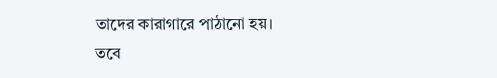তাদের কারাগারে পাঠানো হয়। তবে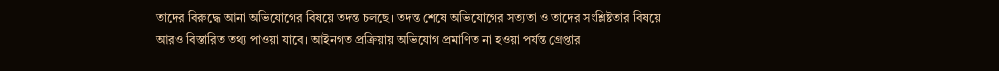তাদের বিরুদ্ধে আনা অভিযোগের বিষয়ে তদন্ত চলছে। তদন্ত শেষে অভিযোগের সত্যতা ও তাদের সংশ্লিষ্টতার বিষয়ে আরও বিস্তারিত তথ্য পাওয়া যাবে। আইনগত প্রক্রিয়ায় অভিযোগ প্রমাণিত না হওয়া পর্যন্ত গ্রেপ্তার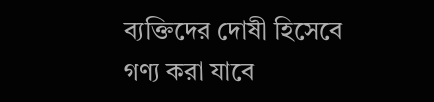ব্যক্তিদের দোষী হিসেবে গণ্য করা যাবে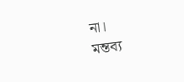না।
মন্তব্য